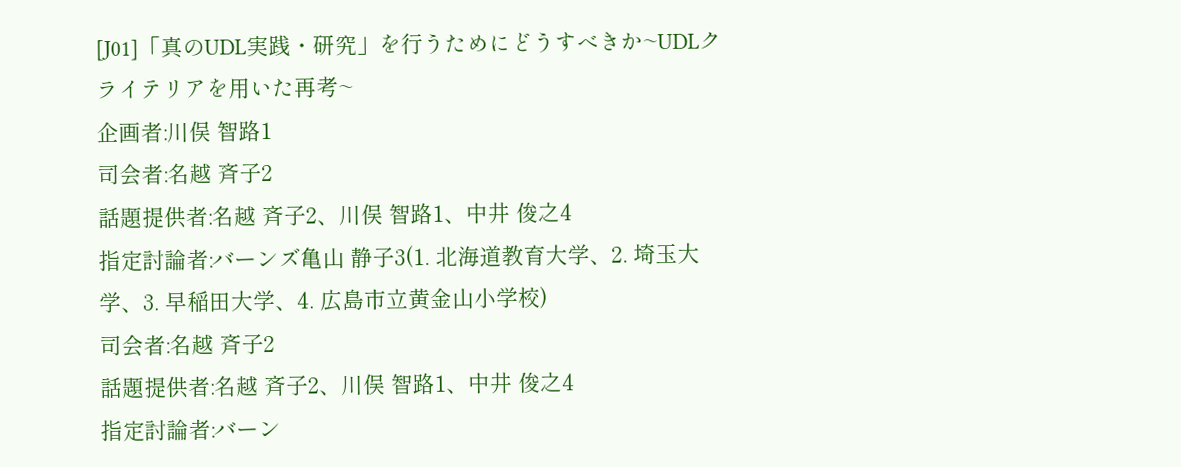[J01]「真のUDL実践・研究」を行うためにどうすべきか~UDLクライテリアを用いた再考~
企画者:川俣 智路1
司会者:名越 斉子2
話題提供者:名越 斉子2、川俣 智路1、中井 俊之4
指定討論者:バーンズ亀山 静子3(1. 北海道教育大学、2. 埼玉大学、3. 早稲田大学、4. 広島市立黄金山小学校)
司会者:名越 斉子2
話題提供者:名越 斉子2、川俣 智路1、中井 俊之4
指定討論者:バーン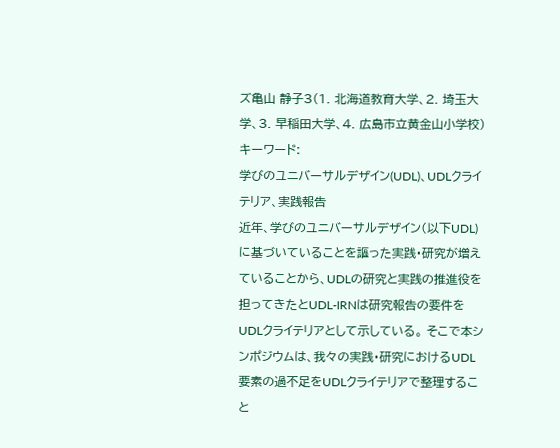ズ亀山 静子3(1. 北海道教育大学、2. 埼玉大学、3. 早稲田大学、4. 広島市立黄金山小学校)
キーワード:
学びのユニバーサルデザイン(UDL)、UDLクライテリア、実践報告
近年、学びのユニバーサルデザイン(以下UDL)に基づいていることを謳った実践・研究が増えていることから、UDLの研究と実践の推進役を担ってきたとUDL-IRNは研究報告の要件をUDLクライテリアとして示している。 そこで本シンポジウムは、我々の実践・研究におけるUDL要素の過不足をUDLクライテリアで整理すること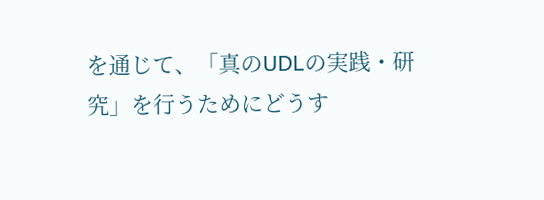を通じて、「真のUDLの実践・研究」を行うためにどうす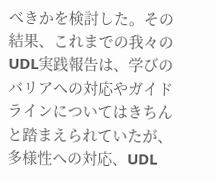べきかを検討した。その結果、これまでの我々のUDL実践報告は、学びのバリアへの対応やガイドラインについてはきちんと踏まえられていたが、多様性への対応、UDL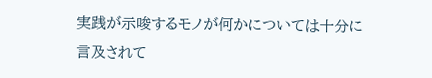実践が示唆するモノが何かについては十分に言及されて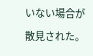いない場合が散見された。